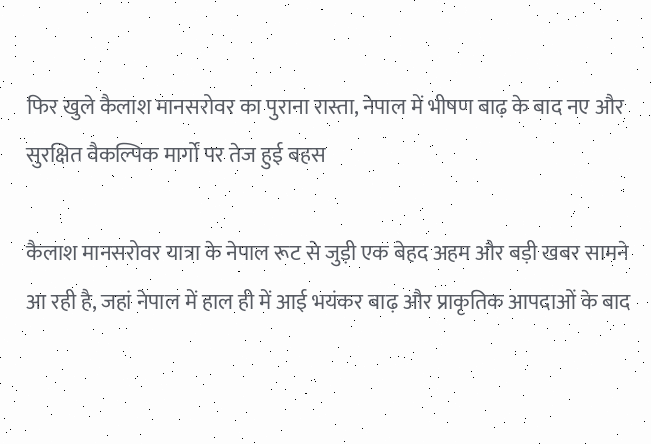फिर खुले कैलाश मानसरोवर का पुराना रास्ता, नेपाल में भीषण बाढ़ के बाद नए और सुरक्षित वैकल्पिक मार्गों पर तेज हुई बहस

कैलाश मानसरोवर यात्रा के नेपाल रूट से जुड़ी एक बेहद अहम और बड़ी खबर सामने आ रही है, जहां नेपाल में हाल ही में आई भयंकर बाढ़ और प्राकृतिक आपदाओं के बाद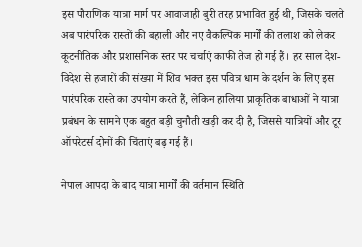इस पौराणिक यात्रा मार्ग पर आवाजाही बुरी तरह प्रभावित हुई थी, जिसके चलते अब पारंपरिक रास्तों की बहाली और नए वैकल्पिक मार्गों की तलाश को लेकर कूटनीतिक और प्रशासनिक स्तर पर चर्चाएं काफी तेज हो गई हैं। हर साल देश-विदेश से हजारों की संख्या में शिव भक्त इस पवित्र धाम के दर्शन के लिए इस पारंपरिक रास्ते का उपयोग करते हैं, लेकिन हालिया प्राकृतिक बाधाओं ने यात्रा प्रबंधन के सामने एक बहुत बड़ी चुनौती खड़ी कर दी है, जिससे यात्रियों और टूर ऑपरेटर्स दोनों की चिंताएं बढ़ गई हैं।

नेपाल आपदा के बाद यात्रा मार्गों की वर्तमान स्थिति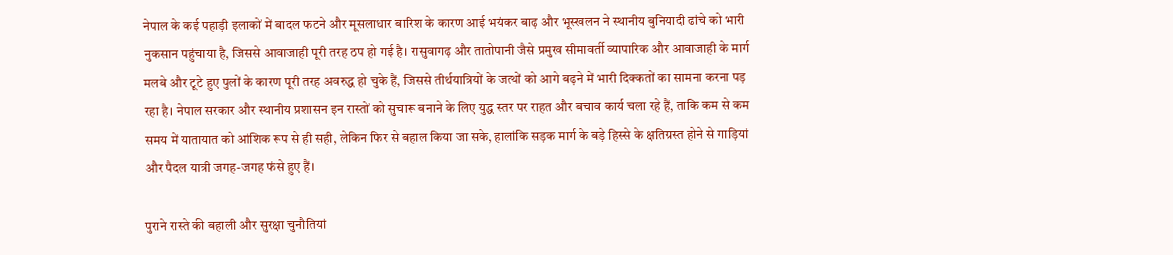नेपाल के कई पहाड़ी इलाकों में बादल फटने और मूसलाधार बारिश के कारण आई भयंकर बाढ़ और भूस्खलन ने स्थानीय बुनियादी ढांचे को भारी नुकसान पहुंचाया है, जिससे आवाजाही पूरी तरह ठप हो गई है। रासुवागढ़ और तातोपानी जैसे प्रमुख सीमावर्ती व्यापारिक और आवाजाही के मार्ग मलबे और टूटे हुए पुलों के कारण पूरी तरह अवरुद्ध हो चुके हैं, जिससे तीर्थयात्रियों के जत्थों को आगे बढ़ने में भारी दिक्कतों का सामना करना पड़ रहा है। नेपाल सरकार और स्थानीय प्रशासन इन रास्तों को सुचारू बनाने के लिए युद्ध स्तर पर राहत और बचाव कार्य चला रहे हैं, ताकि कम से कम समय में यातायात को आंशिक रूप से ही सही, लेकिन फिर से बहाल किया जा सके, हालांकि सड़क मार्ग के बड़े हिस्से के क्षतिग्रस्त होने से गाड़ियां और पैदल यात्री जगह-जगह फंसे हुए हैं।

पुराने रास्ते की बहाली और सुरक्षा चुनौतियां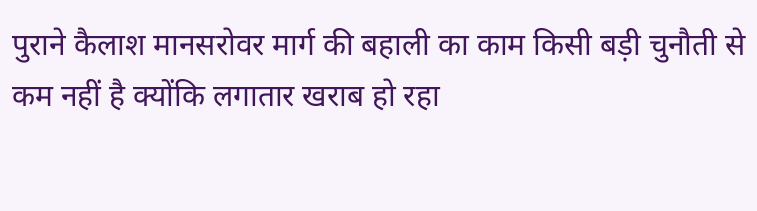पुराने कैलाश मानसरोवर मार्ग की बहाली का काम किसी बड़ी चुनौती से कम नहीं है क्योंकि लगातार खराब हो रहा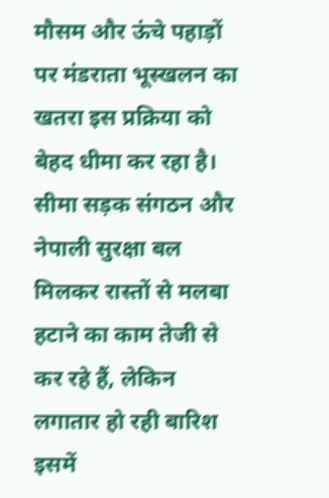मौसम और ऊंचे पहाड़ों पर मंडराता भूस्खलन का खतरा इस प्रक्रिया को बेहद धीमा कर रहा है। सीमा सड़क संगठन और नेपाली सुरक्षा बल मिलकर रास्तों से मलबा हटाने का काम तेजी से कर रहे हैं, लेकिन लगातार हो रही बारिश इसमें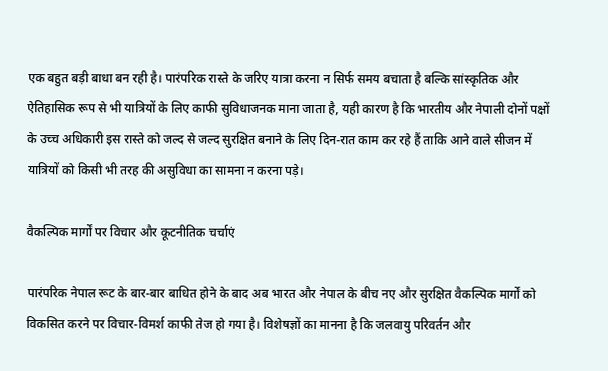एक बहुत बड़ी बाधा बन रही है। पारंपरिक रास्ते के जरिए यात्रा करना न सिर्फ समय बचाता है बल्कि सांस्कृतिक और ऐतिहासिक रूप से भी यात्रियों के लिए काफी सुविधाजनक माना जाता है, यही कारण है कि भारतीय और नेपाली दोनों पक्षों के उच्च अधिकारी इस रास्ते को जल्द से जल्द सुरक्षित बनाने के लिए दिन-रात काम कर रहे हैं ताकि आने वाले सीजन में यात्रियों को किसी भी तरह की असुविधा का सामना न करना पड़े।

वैकल्पिक मार्गों पर विचार और कूटनीतिक चर्चाएं

पारंपरिक नेपाल रूट के बार-बार बाधित होने के बाद अब भारत और नेपाल के बीच नए और सुरक्षित वैकल्पिक मार्गों को विकसित करने पर विचार-विमर्श काफी तेज हो गया है। विशेषज्ञों का मानना है कि जलवायु परिवर्तन और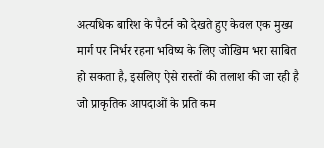अत्यधिक बारिश के पैटर्न को देखते हुए केवल एक मुख्य मार्ग पर निर्भर रहना भविष्य के लिए जोखिम भरा साबित हो सकता है, इसलिए ऐसे रास्तों की तलाश की जा रही है जो प्राकृतिक आपदाओं के प्रति कम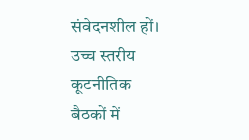संवेदनशील हों। उच्च स्तरीय कूटनीतिक बैठकों में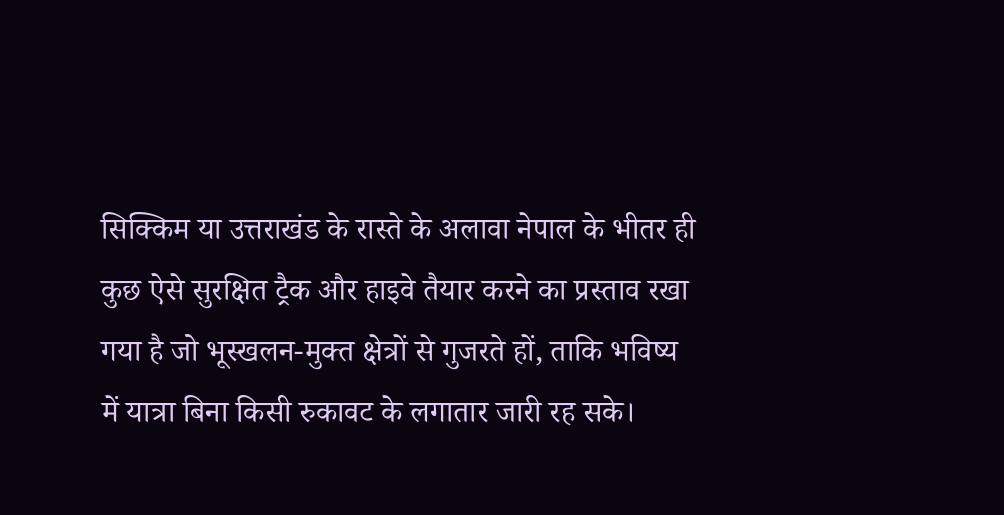सिक्किम या उत्तराखंड के रास्ते के अलावा नेपाल के भीतर ही कुछ ऐसे सुरक्षित ट्रैक और हाइवे तैयार करने का प्रस्ताव रखा गया है जो भूस्खलन-मुक्त क्षेत्रों से गुजरते हों, ताकि भविष्य में यात्रा बिना किसी रुकावट के लगातार जारी रह सके।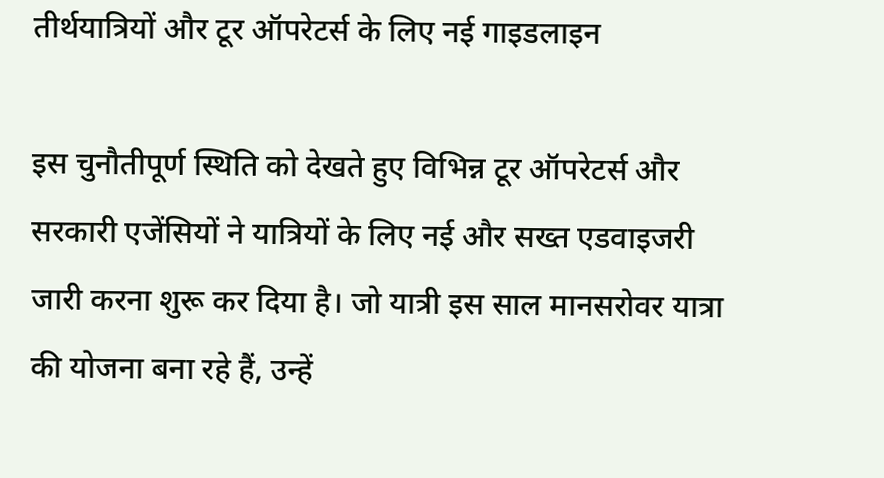तीर्थयात्रियों और टूर ऑपरेटर्स के लिए नई गाइडलाइन

इस चुनौतीपूर्ण स्थिति को देखते हुए विभिन्न टूर ऑपरेटर्स और सरकारी एजेंसियों ने यात्रियों के लिए नई और सख्त एडवाइजरी जारी करना शुरू कर दिया है। जो यात्री इस साल मानसरोवर यात्रा की योजना बना रहे हैं, उन्हें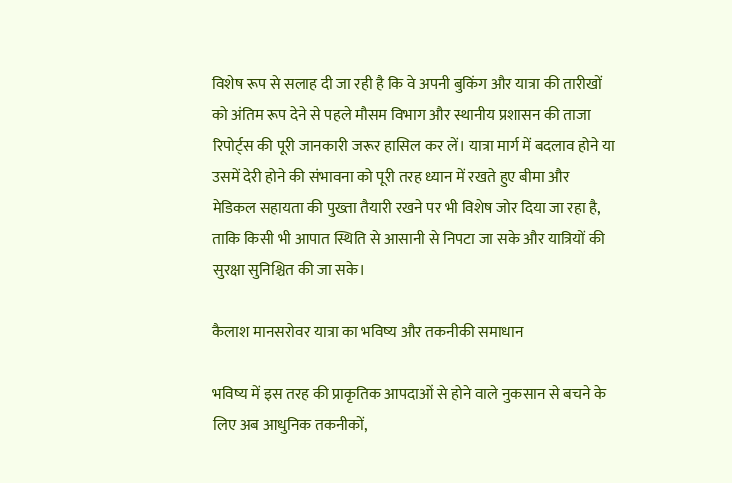विशेष रूप से सलाह दी जा रही है कि वे अपनी बुकिंग और यात्रा की तारीखों को अंतिम रूप देने से पहले मौसम विभाग और स्थानीय प्रशासन की ताजा रिपोर्ट्स की पूरी जानकारी जरूर हासिल कर लें। यात्रा मार्ग में बदलाव होने या उसमें देरी होने की संभावना को पूरी तरह ध्यान में रखते हुए बीमा और मेडिकल सहायता की पुख्ता तैयारी रखने पर भी विशेष जोर दिया जा रहा है, ताकि किसी भी आपात स्थिति से आसानी से निपटा जा सके और यात्रियों की सुरक्षा सुनिश्चित की जा सके।

कैलाश मानसरोवर यात्रा का भविष्य और तकनीकी समाधान

भविष्य में इस तरह की प्राकृतिक आपदाओं से होने वाले नुकसान से बचने के लिए अब आधुनिक तकनीकों,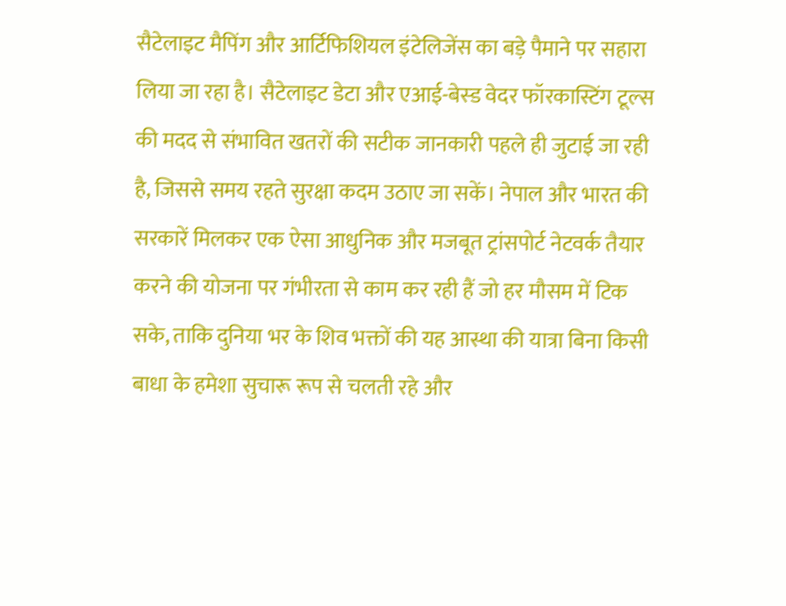सैटेलाइट मैपिंग और आर्टिफिशियल इंटेलिजेंस का बड़े पैमाने पर सहारा लिया जा रहा है। सैटेलाइट डेटा और एआई-बेस्ड वेदर फॉरकास्टिंग टूल्स की मदद से संभावित खतरों की सटीक जानकारी पहले ही जुटाई जा रही है, जिससे समय रहते सुरक्षा कदम उठाए जा सकें। नेपाल और भारत की सरकारें मिलकर एक ऐसा आधुनिक और मजबूत ट्रांसपोर्ट नेटवर्क तैयार करने की योजना पर गंभीरता से काम कर रही हैं जो हर मौसम में टिक सके, ताकि दुनिया भर के शिव भक्तों की यह आस्था की यात्रा बिना किसी बाधा के हमेशा सुचारू रूप से चलती रहे और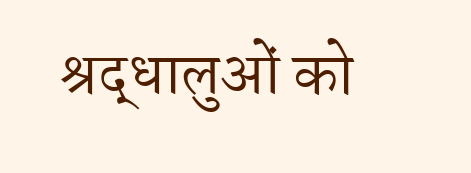श्रद्धालुओं को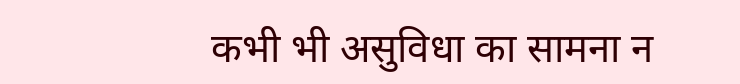कभी भी असुविधा का सामना न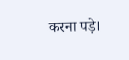करना पड़े।